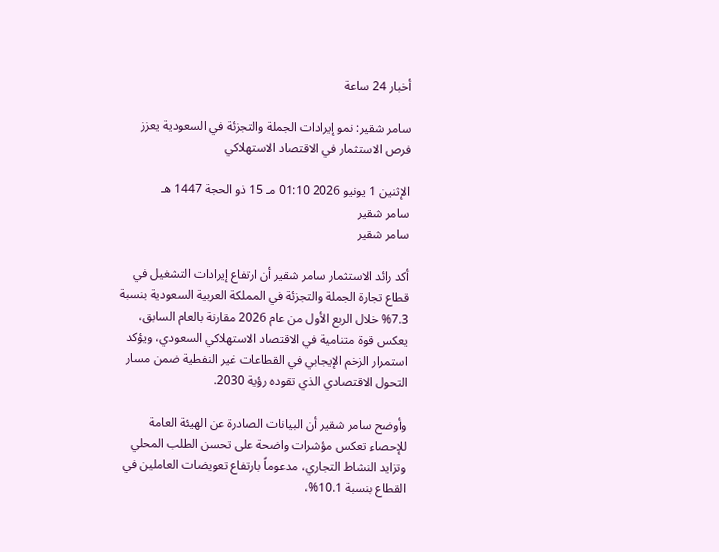أخبار 24 ساعة

سامر شقير: نمو إيرادات الجملة والتجزئة في السعودية يعزز فرص الاستثمار في الاقتصاد الاستهلاكي

الإثنين 1 يونيو 2026 01:10 مـ 15 ذو الحجة 1447 هـ
سامر شقير
سامر شقير

أكد رائد الاستثمار سامر شقير أن ارتفاع إيرادات التشغيل في قطاع تجارة الجملة والتجزئة في المملكة العربية السعودية بنسبة 7.3% خلال الربع الأول من عام 2026 مقارنة بالعام السابق، يعكس قوة متنامية في الاقتصاد الاستهلاكي السعودي، ويؤكد استمرار الزخم الإيجابي في القطاعات غير النفطية ضمن مسار التحول الاقتصادي الذي تقوده رؤية 2030.

وأوضح سامر شقير أن البيانات الصادرة عن الهيئة العامة للإحصاء تعكس مؤشرات واضحة على تحسن الطلب المحلي وتزايد النشاط التجاري، مدعوماً بارتفاع تعويضات العاملين في القطاع بنسبة 10.1%،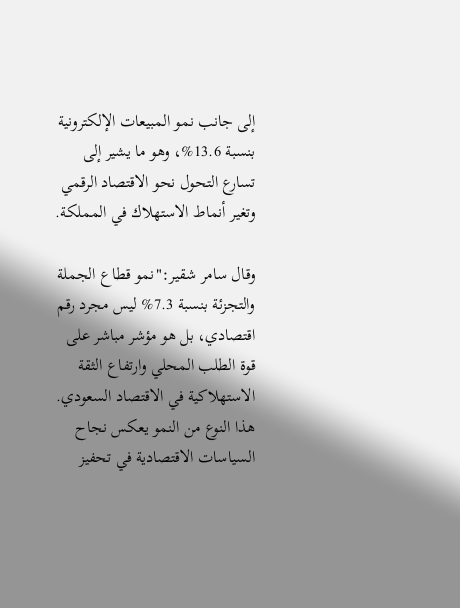إلى جانب نمو المبيعات الإلكترونية بنسبة 13.6%، وهو ما يشير إلى تسارع التحول نحو الاقتصاد الرقمي وتغير أنماط الاستهلاك في المملكة.

وقال سامر شقير:"نمو قطاع الجملة والتجزئة بنسبة 7.3% ليس مجرد رقم اقتصادي، بل هو مؤشر مباشر على قوة الطلب المحلي وارتفاع الثقة الاستهلاكية في الاقتصاد السعودي. هذا النوع من النمو يعكس نجاح السياسات الاقتصادية في تحفيز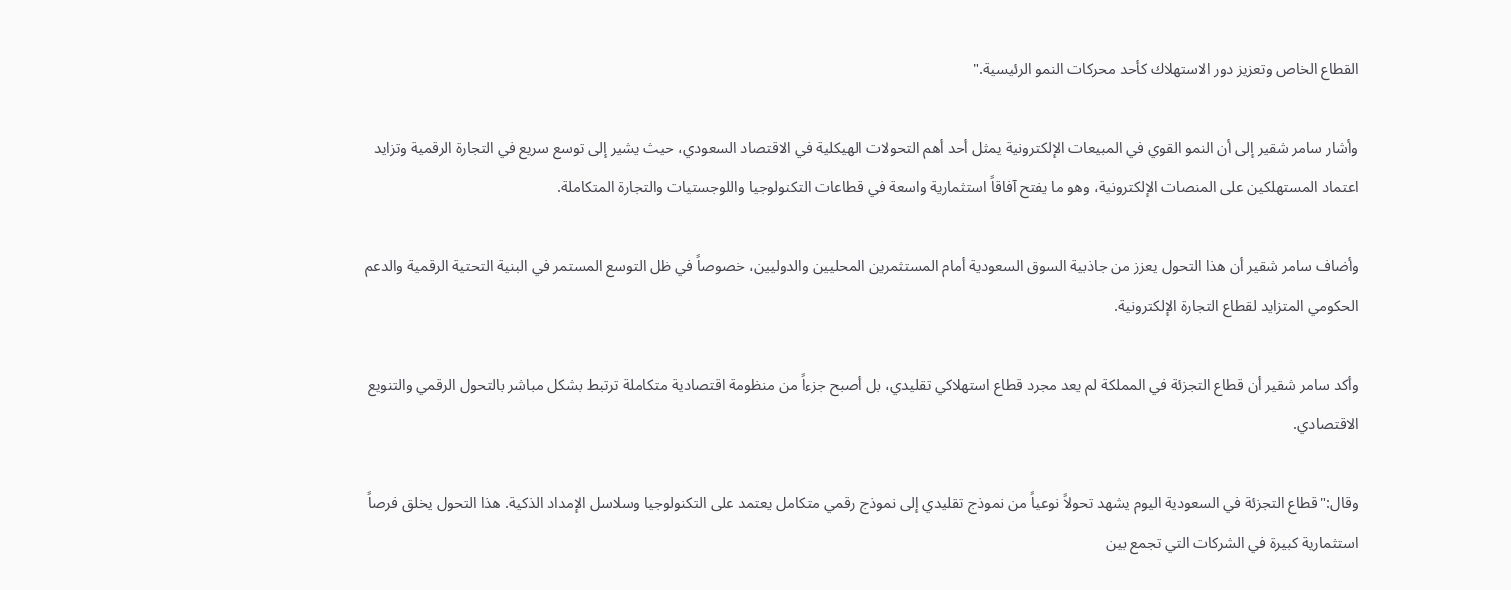القطاع الخاص وتعزيز دور الاستهلاك كأحد محركات النمو الرئيسية."

وأشار سامر شقير إلى أن النمو القوي في المبيعات الإلكترونية يمثل أحد أهم التحولات الهيكلية في الاقتصاد السعودي، حيث يشير إلى توسع سريع في التجارة الرقمية وتزايد اعتماد المستهلكين على المنصات الإلكترونية، وهو ما يفتح آفاقاً استثمارية واسعة في قطاعات التكنولوجيا واللوجستيات والتجارة المتكاملة.

وأضاف سامر شقير أن هذا التحول يعزز من جاذبية السوق السعودية أمام المستثمرين المحليين والدوليين، خصوصاً في ظل التوسع المستمر في البنية التحتية الرقمية والدعم الحكومي المتزايد لقطاع التجارة الإلكترونية.

وأكد سامر شقير أن قطاع التجزئة في المملكة لم يعد مجرد قطاع استهلاكي تقليدي، بل أصبح جزءاً من منظومة اقتصادية متكاملة ترتبط بشكل مباشر بالتحول الرقمي والتنويع الاقتصادي.

وقال:"قطاع التجزئة في السعودية اليوم يشهد تحولاً نوعياً من نموذج تقليدي إلى نموذج رقمي متكامل يعتمد على التكنولوجيا وسلاسل الإمداد الذكية. هذا التحول يخلق فرصاً استثمارية كبيرة في الشركات التي تجمع بين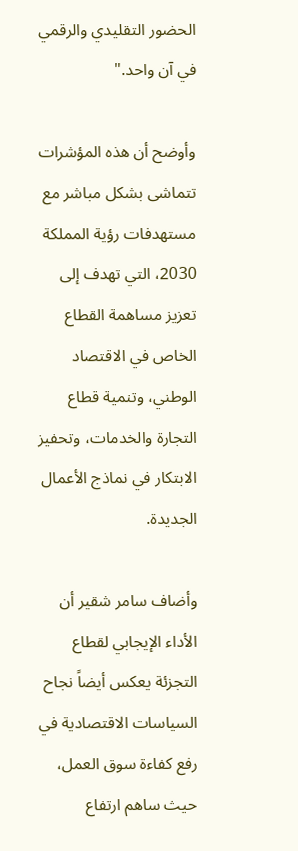الحضور التقليدي والرقمي في آن واحد."

وأوضح أن هذه المؤشرات تتماشى بشكل مباشر مع مستهدفات رؤية المملكة 2030، التي تهدف إلى تعزيز مساهمة القطاع الخاص في الاقتصاد الوطني، وتنمية قطاع التجارة والخدمات، وتحفيز الابتكار في نماذج الأعمال الجديدة.

وأضاف سامر شقير أن الأداء الإيجابي لقطاع التجزئة يعكس أيضاً نجاح السياسات الاقتصادية في رفع كفاءة سوق العمل، حيث ساهم ارتفاع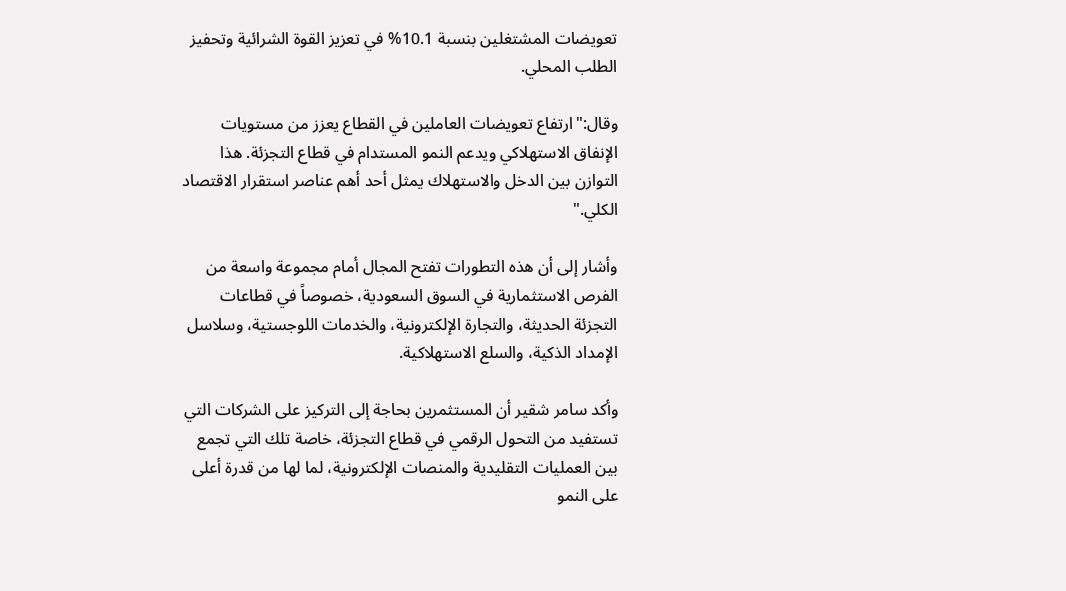تعويضات المشتغلين بنسبة 10.1% في تعزيز القوة الشرائية وتحفيز الطلب المحلي.

وقال:"ارتفاع تعويضات العاملين في القطاع يعزز من مستويات الإنفاق الاستهلاكي ويدعم النمو المستدام في قطاع التجزئة. هذا التوازن بين الدخل والاستهلاك يمثل أحد أهم عناصر استقرار الاقتصاد الكلي."

وأشار إلى أن هذه التطورات تفتح المجال أمام مجموعة واسعة من الفرص الاستثمارية في السوق السعودية، خصوصاً في قطاعات التجزئة الحديثة، والتجارة الإلكترونية، والخدمات اللوجستية، وسلاسل الإمداد الذكية، والسلع الاستهلاكية.

وأكد سامر شقير أن المستثمرين بحاجة إلى التركيز على الشركات التي تستفيد من التحول الرقمي في قطاع التجزئة، خاصة تلك التي تجمع بين العمليات التقليدية والمنصات الإلكترونية، لما لها من قدرة أعلى على النمو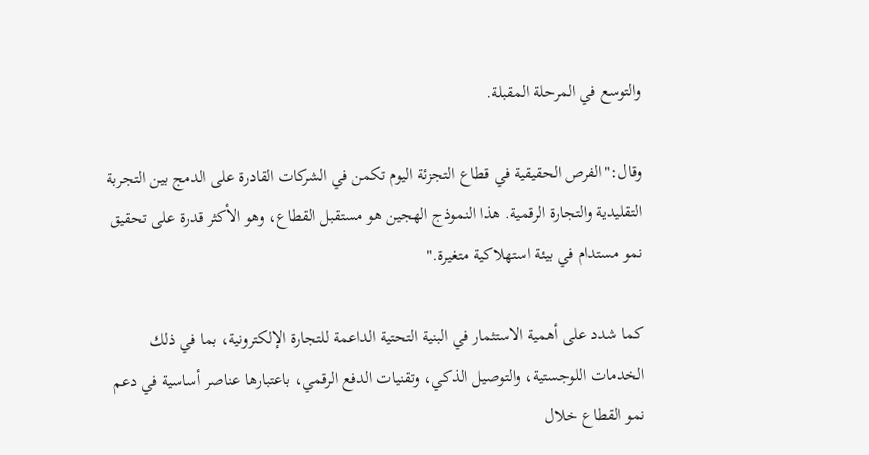والتوسع في المرحلة المقبلة.

وقال:"الفرص الحقيقية في قطاع التجزئة اليوم تكمن في الشركات القادرة على الدمج بين التجربة التقليدية والتجارة الرقمية. هذا النموذج الهجين هو مستقبل القطاع، وهو الأكثر قدرة على تحقيق نمو مستدام في بيئة استهلاكية متغيرة."

كما شدد على أهمية الاستثمار في البنية التحتية الداعمة للتجارة الإلكترونية، بما في ذلك الخدمات اللوجستية، والتوصيل الذكي، وتقنيات الدفع الرقمي، باعتبارها عناصر أساسية في دعم نمو القطاع خلال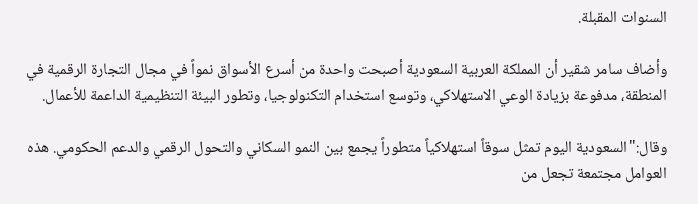السنوات المقبلة.

وأضاف سامر شقير أن المملكة العربية السعودية أصبحت واحدة من أسرع الأسواق نمواً في مجال التجارة الرقمية في المنطقة، مدفوعة بزيادة الوعي الاستهلاكي، وتوسع استخدام التكنولوجيا، وتطور البيئة التنظيمية الداعمة للأعمال.

وقال:"السعودية اليوم تمثل سوقاً استهلاكياً متطوراً يجمع بين النمو السكاني والتحول الرقمي والدعم الحكومي. هذه العوامل مجتمعة تجعل من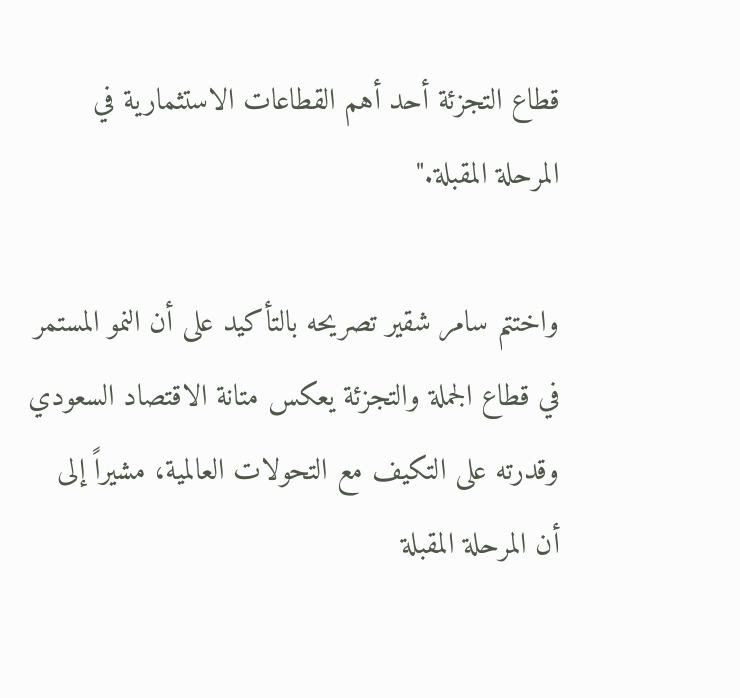قطاع التجزئة أحد أهم القطاعات الاستثمارية في المرحلة المقبلة."

واختتم سامر شقير تصريحه بالتأكيد على أن النمو المستمر في قطاع الجملة والتجزئة يعكس متانة الاقتصاد السعودي وقدرته على التكيف مع التحولات العالمية، مشيراً إلى أن المرحلة المقبلة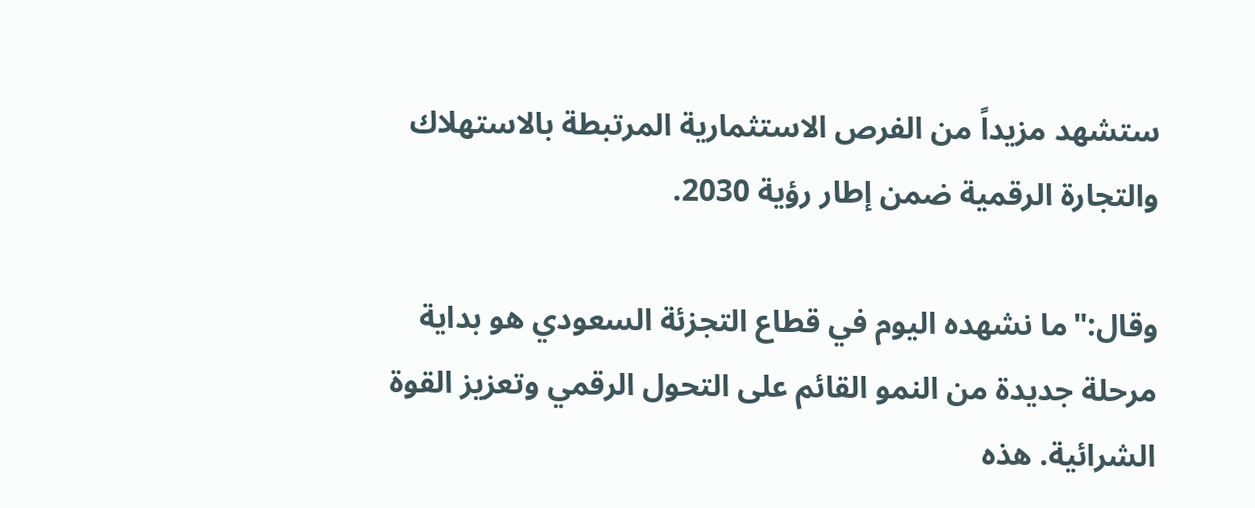ستشهد مزيداً من الفرص الاستثمارية المرتبطة بالاستهلاك والتجارة الرقمية ضمن إطار رؤية 2030.

وقال:"ما نشهده اليوم في قطاع التجزئة السعودي هو بداية مرحلة جديدة من النمو القائم على التحول الرقمي وتعزيز القوة الشرائية. هذه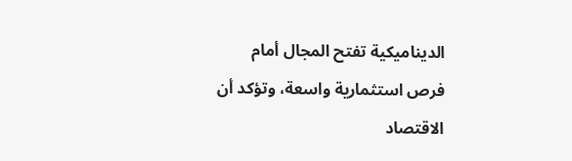الديناميكية تفتح المجال أمام فرص استثمارية واسعة، وتؤكد أن الاقتصاد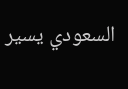السعودي يسير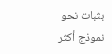بثبات نحو نموذج أكثر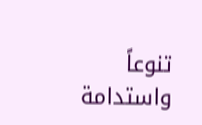تنوعاً واستدامة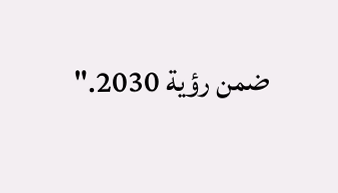ضمن رؤية 2030."